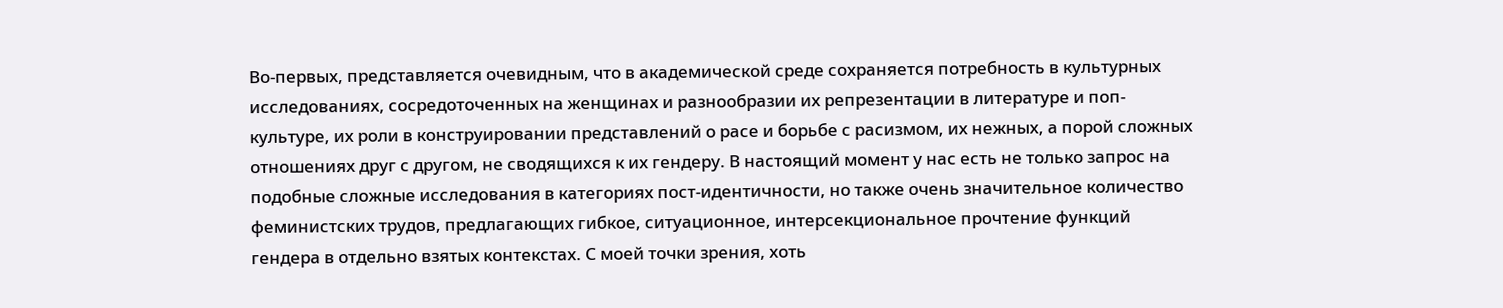Во-первых, представляется очевидным, что в академической среде сохраняется потребность в культурных исследованиях, сосредоточенных на женщинах и разнообразии их репрезентации в литературе и поп-культуре, их роли в конструировании представлений о расе и борьбе с расизмом, их нежных, а порой сложных отношениях друг с другом, не сводящихся к их гендеру. В настоящий момент у нас есть не только запрос на подобные сложные исследования в категориях пост-идентичности, но также очень значительное количество феминистских трудов, предлагающих гибкое, ситуационное, интерсекциональное прочтение функций гендера в отдельно взятых контекстах. С моей точки зрения, хоть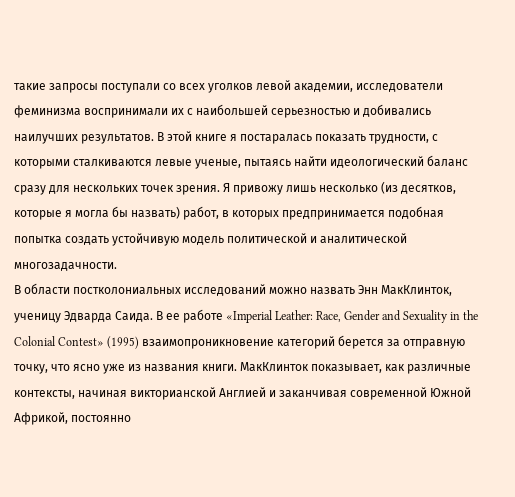такие запросы поступали со всех уголков левой академии, исследователи феминизма воспринимали их с наибольшей серьезностью и добивались наилучших результатов. В этой книге я постаралась показать трудности, с которыми сталкиваются левые ученые, пытаясь найти идеологический баланс сразу для нескольких точек зрения. Я привожу лишь несколько (из десятков, которые я могла бы назвать) работ, в которых предпринимается подобная попытка создать устойчивую модель политической и аналитической многозадачности.
В области постколониальных исследований можно назвать Энн МакКлинток, ученицу Эдварда Саида. В ее работе «Imperial Leather: Race, Gender and Sexuality in the Colonial Contest» (1995) взаимопроникновение категорий берется за отправную точку, что ясно уже из названия книги. МакКлинток показывает, как различные контексты, начиная викторианской Англией и заканчивая современной Южной Африкой, постоянно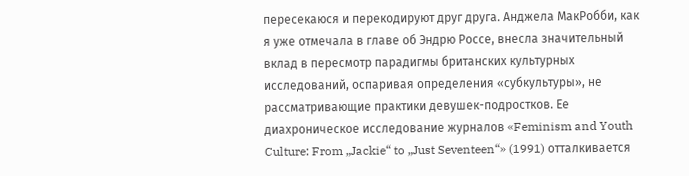пересекаюся и перекодируют друг друга. Анджела МакРобби, как я уже отмечала в главе об Эндрю Россе, внесла значительный вклад в пересмотр парадигмы британских культурных исследований, оспаривая определения «субкультуры», не рассматривающие практики девушек-подростков. Ее диахроническое исследование журналов «Feminism and Youth Culture: From „Jackie“ to „Just Seventeen“» (1991) отталкивается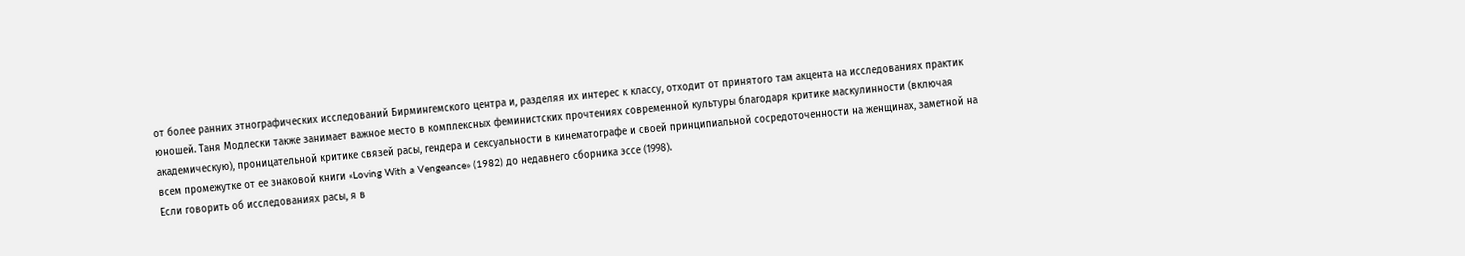от более ранних этнографических исследований Бирмингемского центра и, разделяя их интерес к классу, отходит от принятого там акцента на исследованиях практик юношей. Таня Модлески также занимает важное место в комплексных феминистских прочтениях современной культуры благодаря критике маскулинности (включая академическую), проницательной критике связей расы, гендера и сексуальности в кинематографе и своей принципиальной сосредоточенности на женщинах, заметной на всем промежутке от ее знаковой книги «Loving With a Vengeance» (1982) до недавнего сборника эссе (1998).
Если говорить об исследованиях расы, я в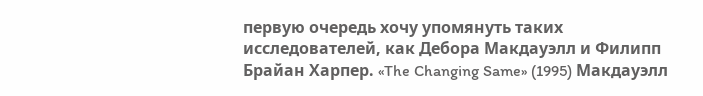первую очередь хочу упомянуть таких исследователей, как Дебора Макдауэлл и Филипп Брайан Харпер. «The Changing Same» (1995) Макдауэлл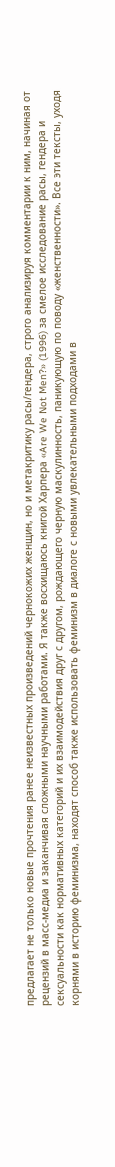предлагает не только новые прочтения ранее неизвестных произведений чернокожих женщин, но и метакритику расы/гендера, строго анализируя комментарии к ним, начиная от рецензий в масс-медиа и заканчивая сложными научными работами. Я также восхищаюсь книгой Харпера «Are We Not Men?» (1996) за смелое исследование расы, гендера и сексуальности как нормативных категорий и их взаимодействия друг с другом, рождающего черную маскулинность, паникующую по поводу «женственности». Все эти тексты, уходя корнями в историю феминизма, находят способ также использовать феминизм в диалоге с новыми увлекательными подходами в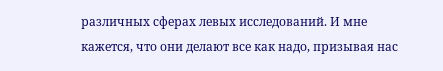различных сферах левых исследований. И мне кажется, что они делают все как надо, призывая нас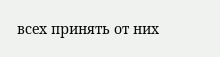всех принять от них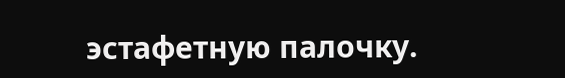эстафетную палочку.